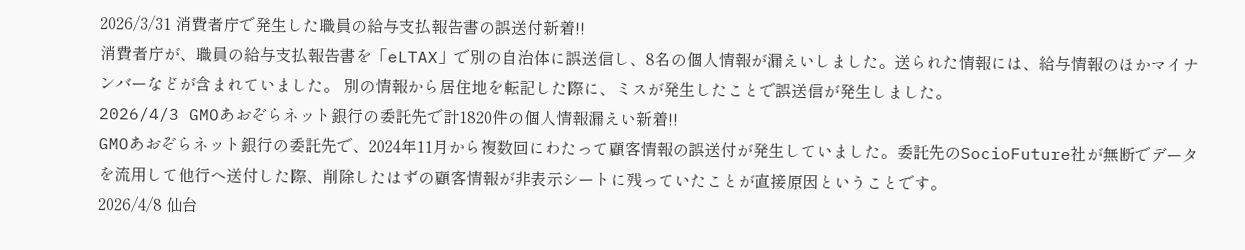2026/3/31 消費者庁で発生した職員の給与支払報告書の誤送付新着!!
消費者庁が、職員の給与支払報告書を「eLTAX」で別の自治体に誤送信し、8名の個人情報が漏えいしました。送られた情報には、給与情報のほかマイナンバーなどが含まれていました。 別の情報から居住地を転記した際に、ミスが発生したことで誤送信が発生しました。
2026/4/3 GMOあおぞらネット銀行の委託先で計1820件の個人情報漏えい新着!!
GMOあおぞらネット銀行の委託先で、2024年11月から複数回にわたって顧客情報の誤送付が発生していました。委託先のSocioFuture社が無断でデータを流用して他行へ送付した際、削除したはずの顧客情報が非表示シートに残っていたことが直接原因ということです。
2026/4/8 仙台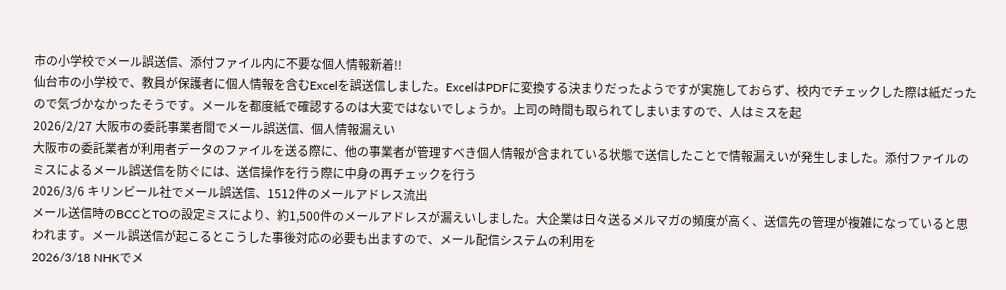市の小学校でメール誤送信、添付ファイル内に不要な個人情報新着!!
仙台市の小学校で、教員が保護者に個人情報を含むExcelを誤送信しました。ExcelはPDFに変換する決まりだったようですが実施しておらず、校内でチェックした際は紙だったので気づかなかったそうです。メールを都度紙で確認するのは大変ではないでしょうか。上司の時間も取られてしまいますので、人はミスを起
2026/2/27 大阪市の委託事業者間でメール誤送信、個人情報漏えい
大阪市の委託業者が利用者データのファイルを送る際に、他の事業者が管理すべき個人情報が含まれている状態で送信したことで情報漏えいが発生しました。添付ファイルのミスによるメール誤送信を防ぐには、送信操作を行う際に中身の再チェックを行う
2026/3/6 キリンビール社でメール誤送信、1512件のメールアドレス流出
メール送信時のBCCとTOの設定ミスにより、約1,500件のメールアドレスが漏えいしました。大企業は日々送るメルマガの頻度が高く、送信先の管理が複雑になっていると思われます。メール誤送信が起こるとこうした事後対応の必要も出ますので、メール配信システムの利用を
2026/3/18 NHKでメ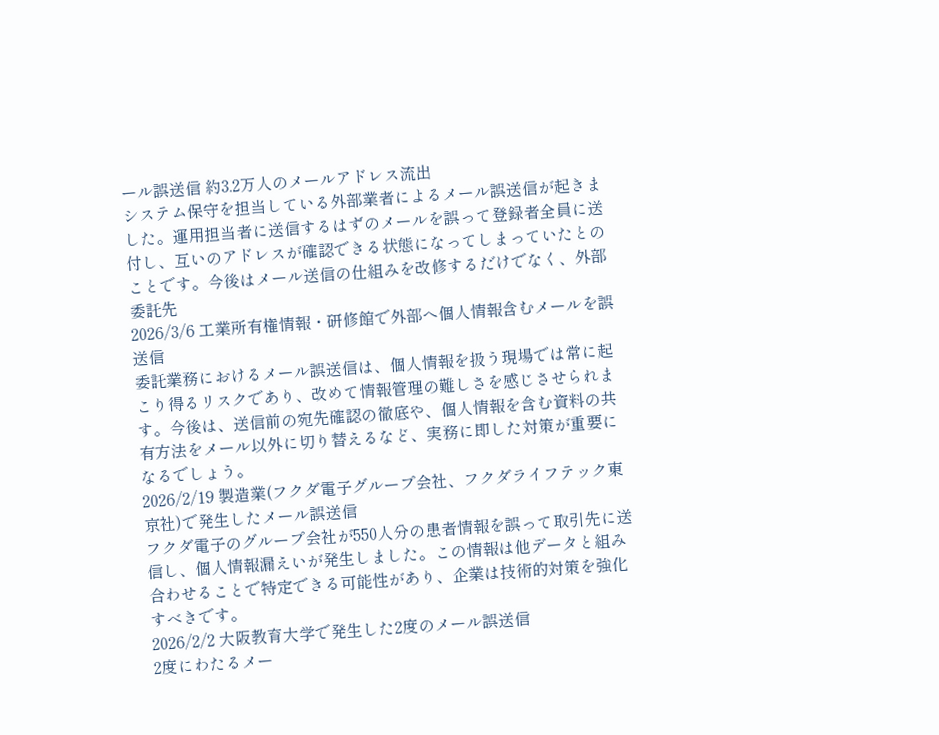ール誤送信 約3.2万人のメールアドレス流出
システム保守を担当している外部業者によるメール誤送信が起きました。運用担当者に送信するはずのメールを誤って登録者全員に送付し、互いのアドレスが確認できる状態になってしまっていたとのことです。今後はメール送信の仕組みを改修するだけでなく、外部委託先
2026/3/6 工業所有権情報・研修館で外部へ個人情報含むメールを誤送信
委託業務におけるメール誤送信は、個人情報を扱う現場では常に起こり得るリスクであり、改めて情報管理の難しさを感じさせられます。今後は、送信前の宛先確認の徹底や、個人情報を含む資料の共有方法をメール以外に切り替えるなど、実務に即した対策が重要になるでしょう。
2026/2/19 製造業(フクダ電子グループ会社、フクダライフテック東京社)で発生したメール誤送信
フクダ電子のグループ会社が550人分の患者情報を誤って取引先に送信し、個人情報漏えいが発生しました。この情報は他データと組み合わせることで特定できる可能性があり、企業は技術的対策を強化すべきです。
2026/2/2 大阪教育大学で発生した2度のメール誤送信
2度にわたるメー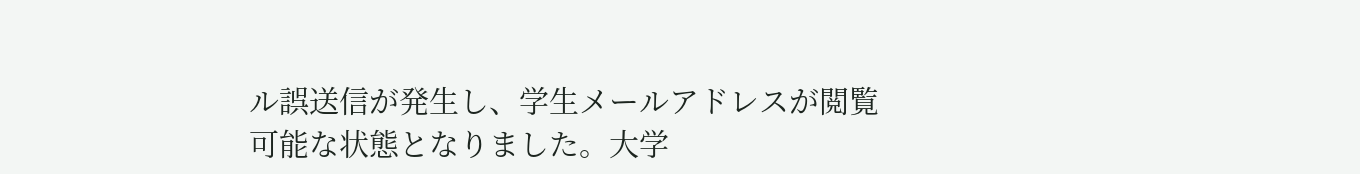ル誤送信が発生し、学生メールアドレスが閲覧可能な状態となりました。大学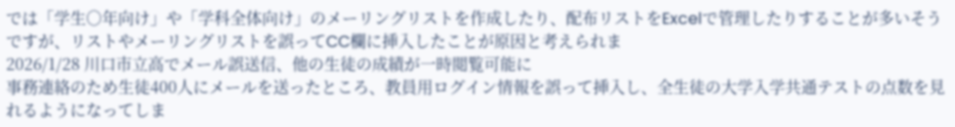では「学生○年向け」や「学科全体向け」のメーリングリストを作成したり、配布リストをExcelで管理したりすることが多いそうですが、リストやメーリングリストを誤ってCC欄に挿入したことが原因と考えられま
2026/1/28 川口市立高でメール誤送信、他の生徒の成績が一時閲覧可能に
事務連絡のため生徒400人にメールを送ったところ、教員用ログイン情報を誤って挿入し、全生徒の大学入学共通テストの点数を見れるようになってしま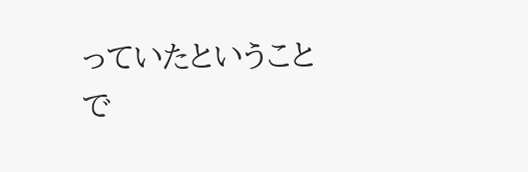っていたということで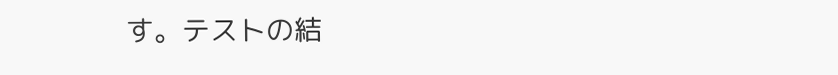す。テストの結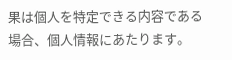果は個人を特定できる内容である場合、個人情報にあたります。